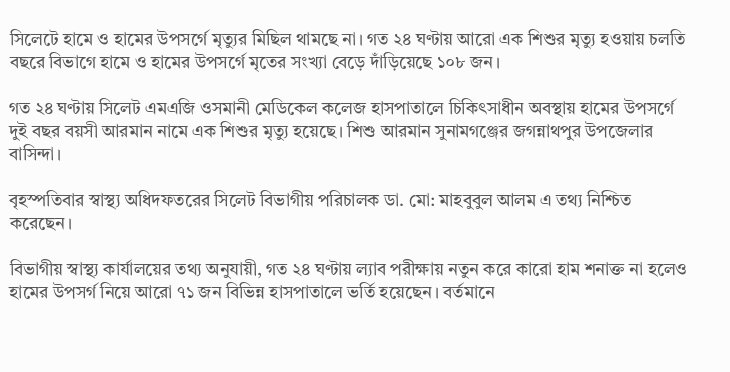সিলেটে হামে ও হামের উপসর্গে মৃত্যুর মিছিল থামছে না। গত ২৪ ঘণ্টায় আরো এক শিশুর মৃত্যু হওয়ায় চলতি বছরে বিভাগে হামে ও হামের উপসর্গে মৃতের সংখ্যা বেড়ে দাঁড়িয়েছে ১০৮ জন।

গত ২৪ ঘণ্টায় সিলেট এমএজি ওসমানী মেডিকেল কলেজ হাসপাতালে চিকিৎসাধীন অবস্থায় হামের উপসর্গে দুই বছর বয়সী আরমান নামে এক শিশুর মৃত্যু হয়েছে। শিশু আরমান সুনামগঞ্জের জগন্নাথপুর উপজেলার বাসিন্দা।

বৃহস্পতিবার স্বাস্থ্য অধিদফতরের সিলেট বিভাগীয় পরিচালক ডা. মো: মাহবুবুল আলম এ তথ্য নিশ্চিত করেছেন।

বিভাগীয় স্বাস্থ্য কার্যালয়ের তথ্য অনুযায়ী, গত ২৪ ঘণ্টায় ল্যাব পরীক্ষায় নতুন করে কারো হাম শনাক্ত না হলেও হামের উপসর্গ নিয়ে আরো ৭১ জন বিভিন্ন হাসপাতালে ভর্তি হয়েছেন। বর্তমানে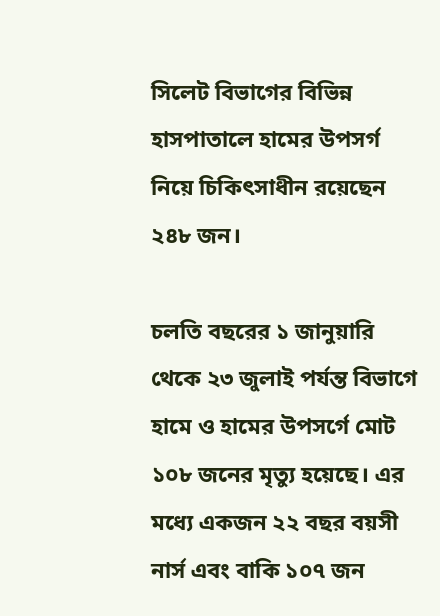সিলেট বিভাগের বিভিন্ন হাসপাতালে হামের উপসর্গ নিয়ে চিকিৎসাধীন রয়েছেন ২৪৮ জন।

চলতি বছরের ১ জানুয়ারি থেকে ২৩ জুলাই পর্যন্ত বিভাগে হামে ও হামের উপসর্গে মোট ১০৮ জনের মৃত্যু হয়েছে। এর মধ্যে একজন ২২ বছর বয়সী নার্স এবং বাকি ১০৭ জন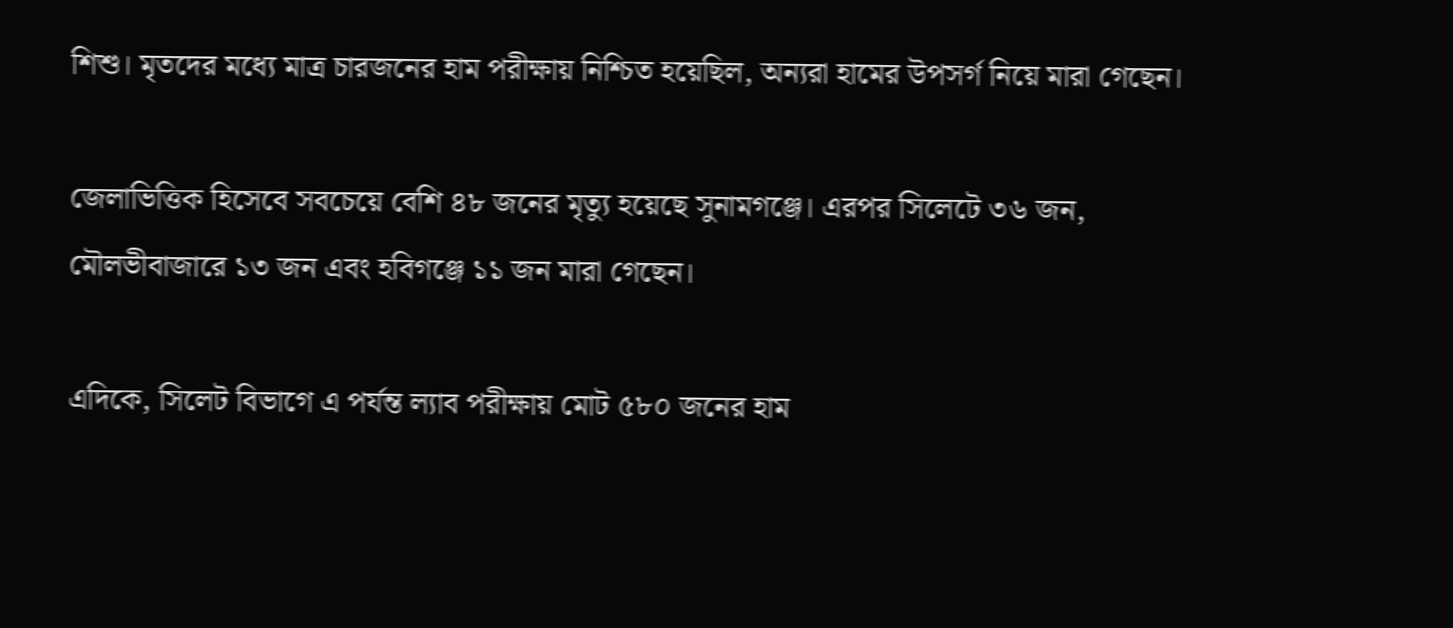শিশু। মৃতদের মধ্যে মাত্র চারজনের হাম পরীক্ষায় নিশ্চিত হয়েছিল, অন্যরা হামের উপসর্গ নিয়ে মারা গেছেন।

জেলাভিত্তিক হিসেবে সবচেয়ে বেশি ৪৮ জনের মৃত্যু হয়েছে সুনামগঞ্জে। এরপর সিলেটে ৩৬ জন, মৌলভীবাজারে ১৩ জন এবং হবিগঞ্জে ১১ জন মারা গেছেন।

এদিকে, সিলেট বিভাগে এ পর্যন্ত ল্যাব পরীক্ষায় মোট ৫৮০ জনের হাম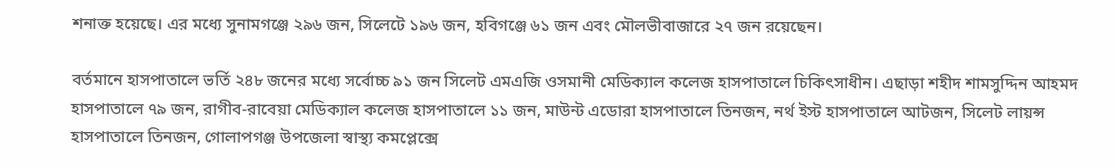শনাক্ত হয়েছে। এর মধ্যে সুনামগঞ্জে ২৯৬ জন, সিলেটে ১৯৬ জন, হবিগঞ্জে ৬১ জন এবং মৌলভীবাজারে ২৭ জন রয়েছেন।

বর্তমানে হাসপাতালে ভর্তি ২৪৮ জনের মধ্যে সর্বোচ্চ ৯১ জন সিলেট এমএজি ওসমানী মেডিক্যাল কলেজ হাসপাতালে চিকিৎসাধীন। এছাড়া শহীদ শামসুদ্দিন আহমদ হাসপাতালে ৭৯ জন, রাগীব-রাবেয়া মেডিক্যাল কলেজ হাসপাতালে ১১ জন, মাউন্ট এডোরা হাসপাতালে তিনজন, নর্থ ইস্ট হাসপাতালে আটজন, সিলেট লায়ন্স হাসপাতালে তিনজন, গোলাপগঞ্জ উপজেলা স্বাস্থ্য কমপ্লেক্সে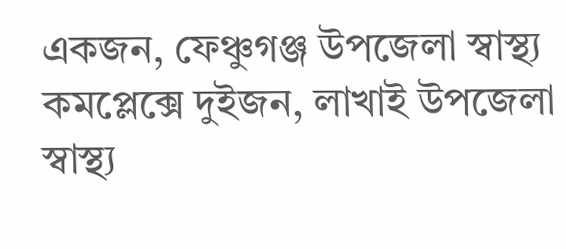একজন, ফেঞ্চুগঞ্জ উপজেলা স্বাস্থ্য কমপ্লেক্সে দুইজন, লাখাই উপজেলা স্বাস্থ্য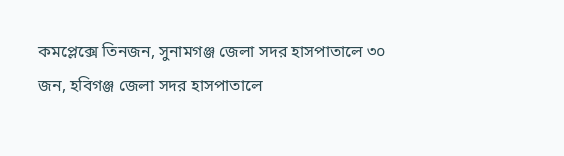কমপ্লেক্সে তিনজন, সুনামগঞ্জ জেলা সদর হাসপাতালে ৩০ জন, হবিগঞ্জ জেলা সদর হাসপাতালে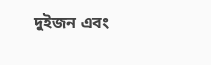দুইজন এবং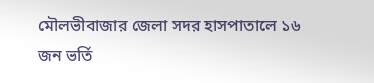মৌলভীবাজার জেলা সদর হাসপাতালে ১৬ জন ভর্তি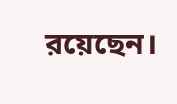রয়েছেন।